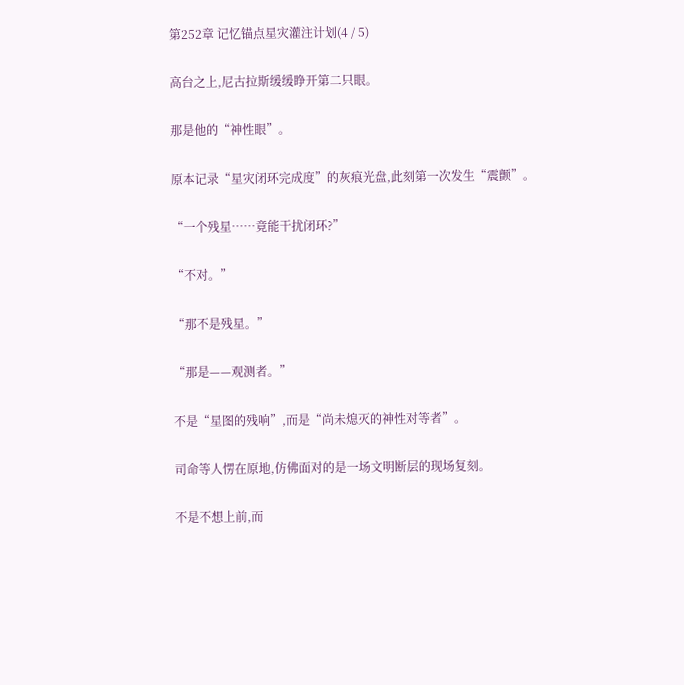第252章 记忆锚点星灾灌注计划(4 / 5)

高台之上,尼古拉斯缓缓睁开第二只眼。

那是他的“神性眼”。

原本记录“星灾闭环完成度”的灰痕光盘,此刻第一次发生“震颤”。

“一个残星……竟能干扰闭环?”

“不对。”

“那不是残星。”

“那是——观测者。”

不是“星图的残响”,而是“尚未熄灭的神性对等者”。

司命等人愣在原地,仿佛面对的是一场文明断层的现场复刻。

不是不想上前,而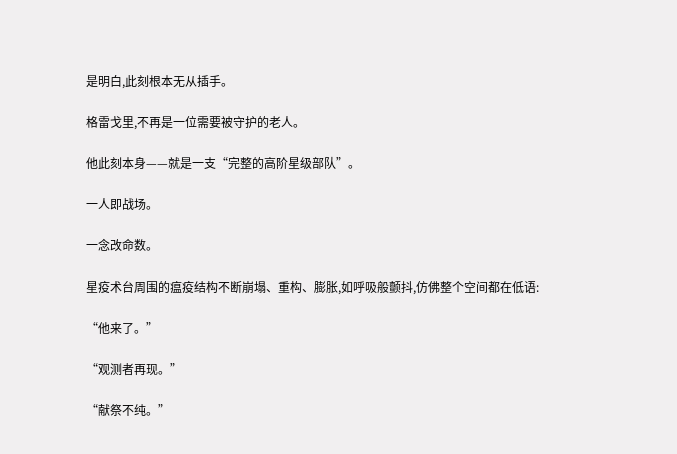是明白,此刻根本无从插手。

格雷戈里,不再是一位需要被守护的老人。

他此刻本身——就是一支“完整的高阶星级部队”。

一人即战场。

一念改命数。

星疫术台周围的瘟疫结构不断崩塌、重构、膨胀,如呼吸般颤抖,仿佛整个空间都在低语:

“他来了。”

“观测者再现。”

“献祭不纯。”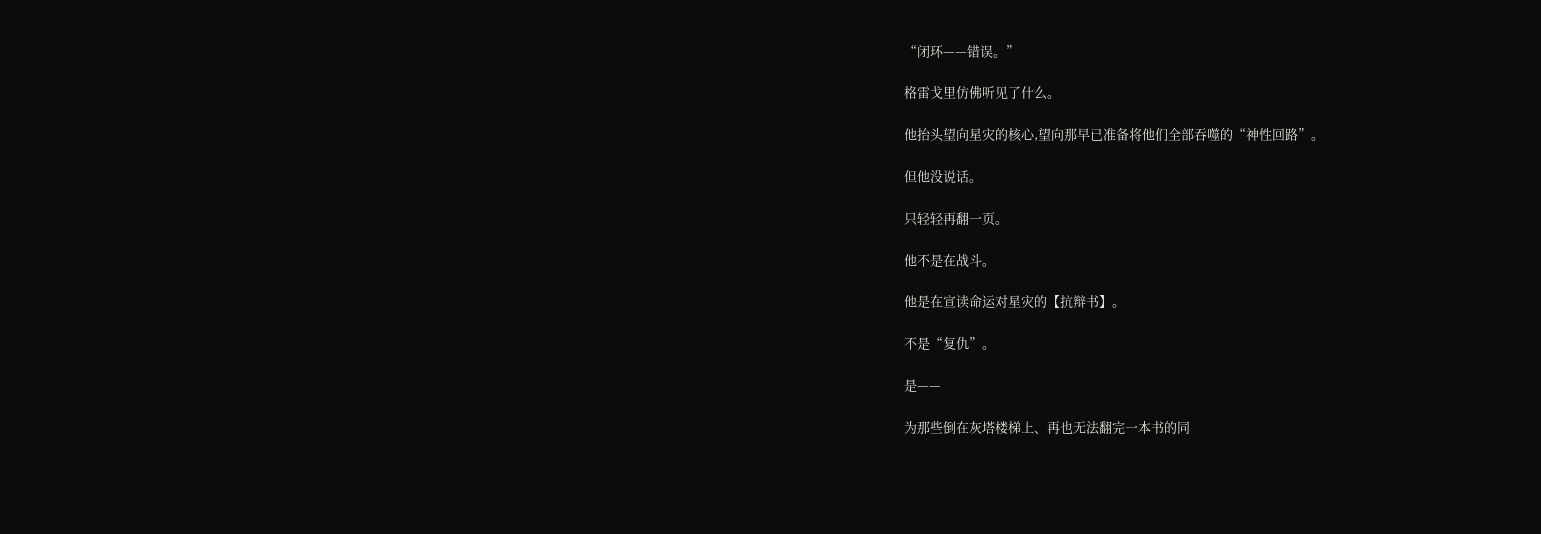“闭环——错误。”

格雷戈里仿佛听见了什么。

他抬头望向星灾的核心,望向那早已准备将他们全部吞噬的“神性回路”。

但他没说话。

只轻轻再翻一页。

他不是在战斗。

他是在宣读命运对星灾的【抗辩书】。

不是“复仇”。

是——

为那些倒在灰塔楼梯上、再也无法翻完一本书的同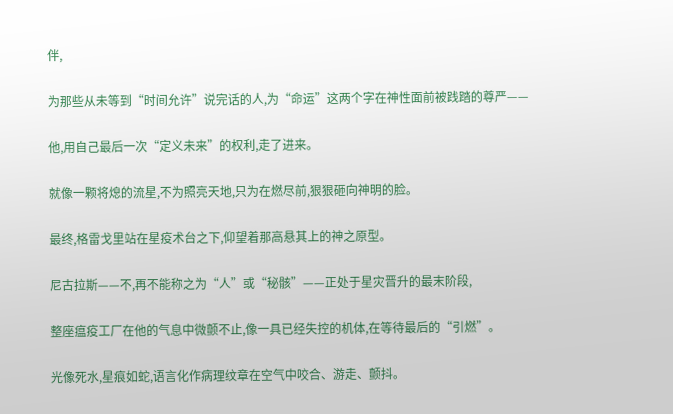伴,

为那些从未等到“时间允许”说完话的人,为“命运”这两个字在神性面前被践踏的尊严——

他,用自己最后一次“定义未来”的权利,走了进来。

就像一颗将熄的流星,不为照亮天地,只为在燃尽前,狠狠砸向神明的脸。

最终,格雷戈里站在星疫术台之下,仰望着那高悬其上的神之原型。

尼古拉斯——不,再不能称之为“人”或“秘骸”——正处于星灾晋升的最末阶段,

整座瘟疫工厂在他的气息中微颤不止,像一具已经失控的机体,在等待最后的“引燃”。

光像死水,星痕如蛇,语言化作病理纹章在空气中咬合、游走、颤抖。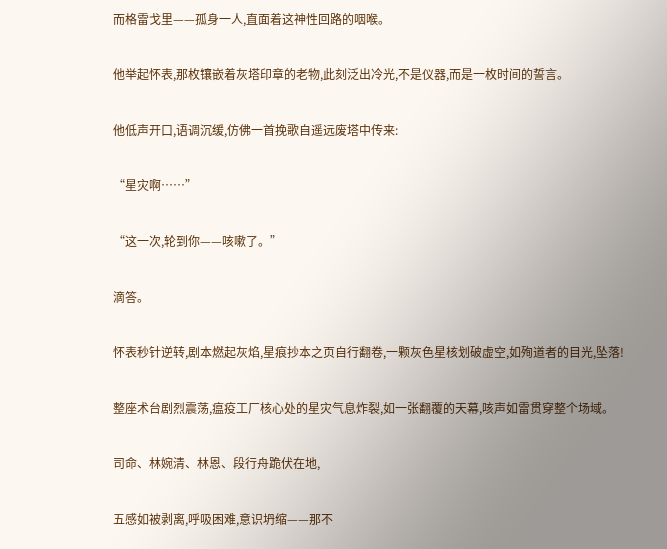而格雷戈里——孤身一人,直面着这神性回路的咽喉。

他举起怀表,那枚镶嵌着灰塔印章的老物,此刻泛出冷光,不是仪器,而是一枚时间的誓言。

他低声开口,语调沉缓,仿佛一首挽歌自遥远废塔中传来:

“星灾啊……”

“这一次,轮到你——咳嗽了。”

滴答。

怀表秒针逆转,剧本燃起灰焰,星痕抄本之页自行翻卷,一颗灰色星核划破虚空,如殉道者的目光,坠落!

整座术台剧烈震荡,瘟疫工厂核心处的星灾气息炸裂,如一张翻覆的天幕,咳声如雷贯穿整个场域。

司命、林婉清、林恩、段行舟跪伏在地,

五感如被剥离,呼吸困难,意识坍缩——那不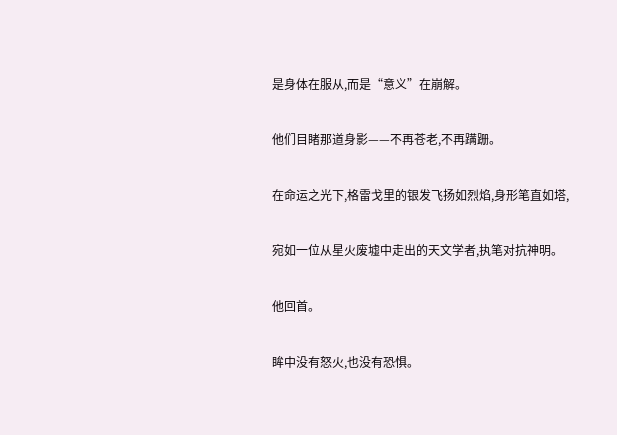是身体在服从,而是“意义”在崩解。

他们目睹那道身影——不再苍老,不再蹒跚。

在命运之光下,格雷戈里的银发飞扬如烈焰,身形笔直如塔,

宛如一位从星火废墟中走出的天文学者,执笔对抗神明。

他回首。

眸中没有怒火,也没有恐惧。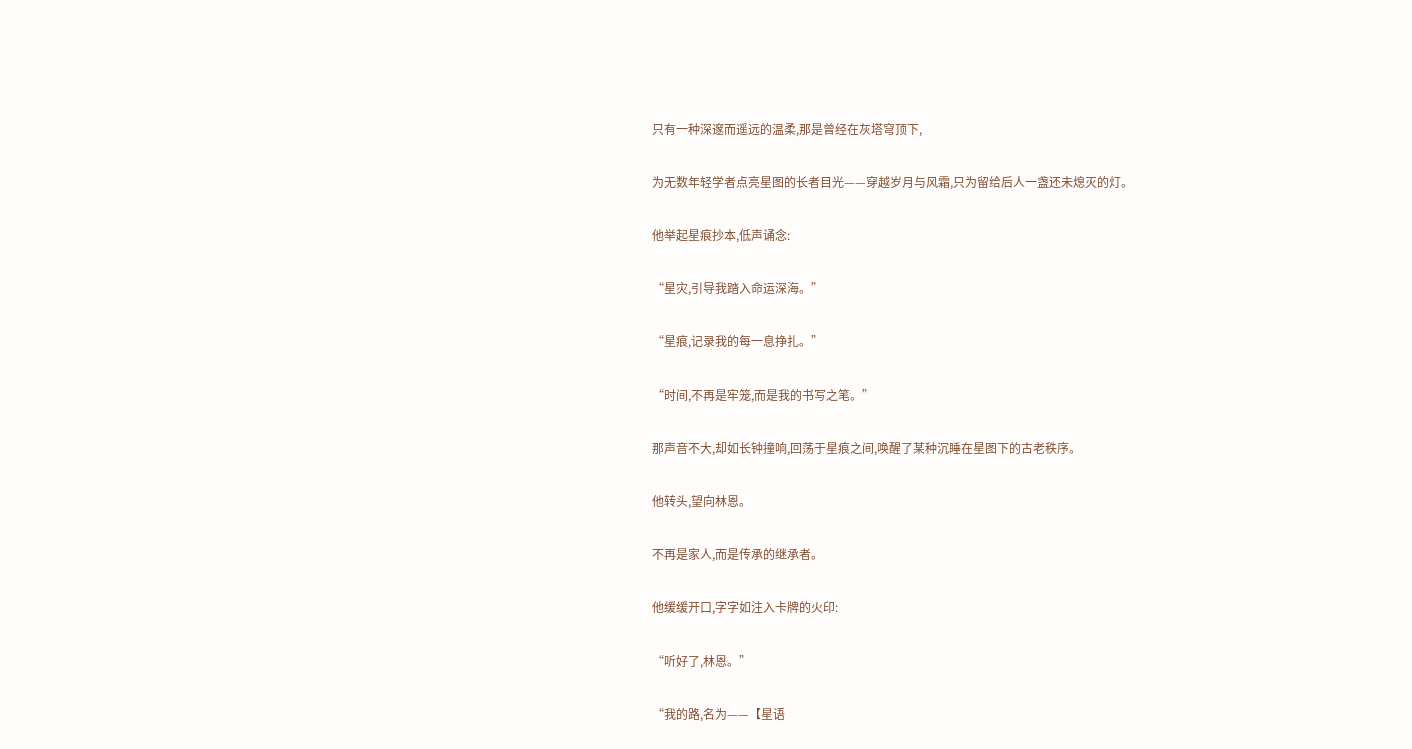只有一种深邃而遥远的温柔,那是曾经在灰塔穹顶下,

为无数年轻学者点亮星图的长者目光——穿越岁月与风霜,只为留给后人一盏还未熄灭的灯。

他举起星痕抄本,低声诵念:

“星灾,引导我踏入命运深海。”

“星痕,记录我的每一息挣扎。”

“时间,不再是牢笼,而是我的书写之笔。”

那声音不大,却如长钟撞响,回荡于星痕之间,唤醒了某种沉睡在星图下的古老秩序。

他转头,望向林恩。

不再是家人,而是传承的继承者。

他缓缓开口,字字如注入卡牌的火印:

“听好了,林恩。”

“我的路,名为——【星语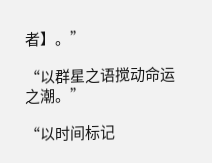者】。”

“以群星之语搅动命运之潮。”

“以时间标记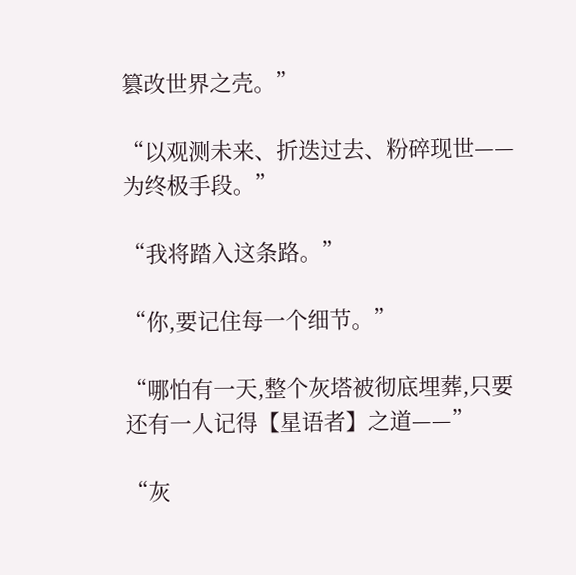篡改世界之壳。”

“以观测未来、折迭过去、粉碎现世——为终极手段。”

“我将踏入这条路。”

“你,要记住每一个细节。”

“哪怕有一天,整个灰塔被彻底埋葬,只要还有一人记得【星语者】之道——”

“灰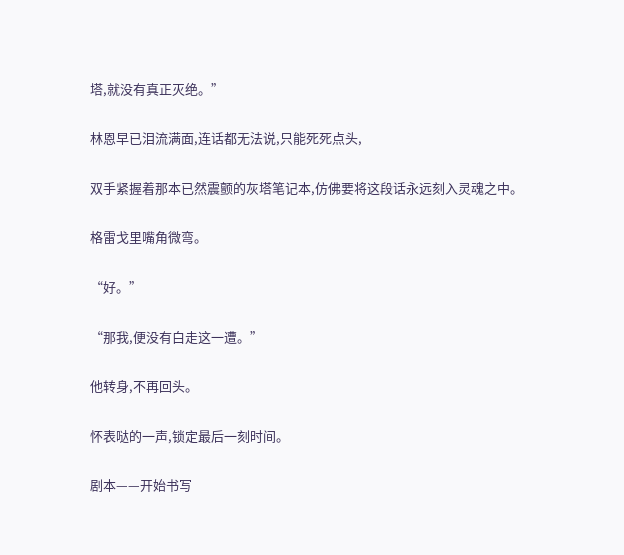塔,就没有真正灭绝。”

林恩早已泪流满面,连话都无法说,只能死死点头,

双手紧握着那本已然震颤的灰塔笔记本,仿佛要将这段话永远刻入灵魂之中。

格雷戈里嘴角微弯。

“好。”

“那我,便没有白走这一遭。”

他转身,不再回头。

怀表哒的一声,锁定最后一刻时间。

剧本——开始书写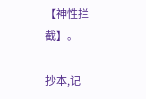【神性拦截】。

抄本,记